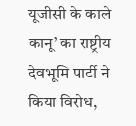यूजीसी के काले कानू’ का राष्ट्रीय देवभूमि पार्टी ने किया विरोध,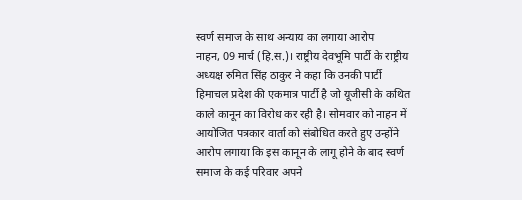स्वर्ण समाज के साथ अन्याय का लगाया आरोप
नाहन, 09 मार्च (हि.स.)। राष्ट्रीय देवभूमि पार्टी के राष्ट्रीय अध्यक्ष रुमित सिंह ठाकुर ने कहा कि उनकी पार्टी हिमाचल प्रदेश की एकमात्र पार्टी है जो यूजीसी के कथित काले कानून का विरोध कर रही है। सोमवार को नाहन में आयोजित पत्रकार वार्ता को संबोधित करते हुए उन्होंने आरोप लगाया कि इस कानून के लागू होने के बाद स्वर्ण समाज के कई परिवार अपने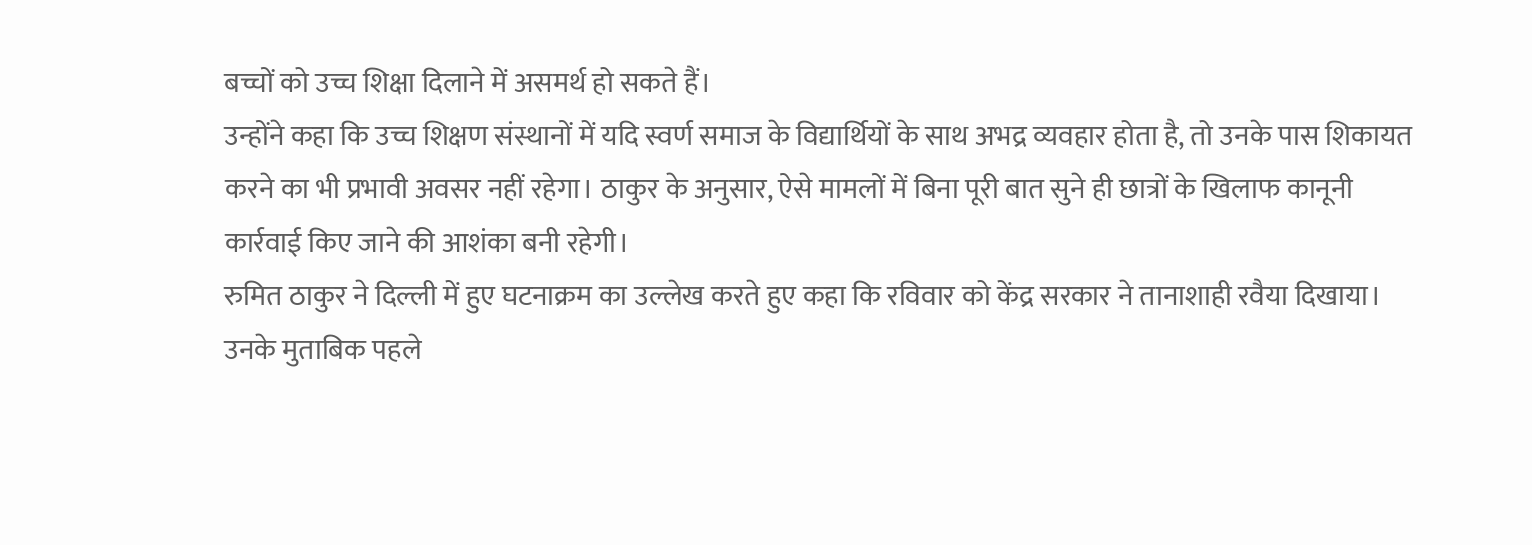बच्चों को उच्च शिक्षा दिलाने में असमर्थ हो सकते हैं।
उन्होंने कहा कि उच्च शिक्षण संस्थानों में यदि स्वर्ण समाज के विद्यार्थियों के साथ अभद्र व्यवहार होता है, तो उनके पास शिकायत करने का भी प्रभावी अवसर नहीं रहेगा। ठाकुर के अनुसार, ऐसे मामलों में बिना पूरी बात सुने ही छात्रों के खिलाफ कानूनी कार्रवाई किए जाने की आशंका बनी रहेगी।
रुमित ठाकुर ने दिल्ली में हुए घटनाक्रम का उल्लेख करते हुए कहा कि रविवार को केंद्र सरकार ने तानाशाही रवैया दिखाया। उनके मुताबिक पहले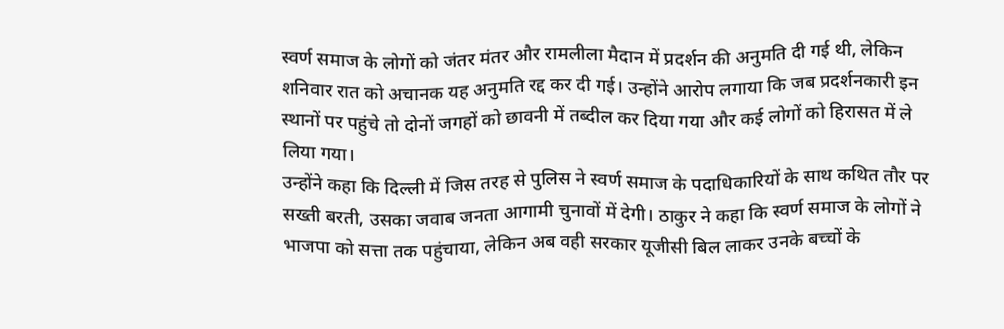स्वर्ण समाज के लोगों को जंतर मंतर और रामलीला मैदान में प्रदर्शन की अनुमति दी गई थी, लेकिन शनिवार रात को अचानक यह अनुमति रद्द कर दी गई। उन्होंने आरोप लगाया कि जब प्रदर्शनकारी इन स्थानों पर पहुंचे तो दोनों जगहों को छावनी में तब्दील कर दिया गया और कई लोगों को हिरासत में ले लिया गया।
उन्होंने कहा कि दिल्ली में जिस तरह से पुलिस ने स्वर्ण समाज के पदाधिकारियों के साथ कथित तौर पर सख्ती बरती, उसका जवाब जनता आगामी चुनावों में देगी। ठाकुर ने कहा कि स्वर्ण समाज के लोगों ने भाजपा को सत्ता तक पहुंचाया, लेकिन अब वही सरकार यूजीसी बिल लाकर उनके बच्चों के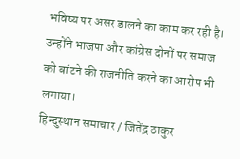भविष्य पर असर डालने का काम कर रही है।
उन्होंने भाजपा और कांग्रेस दोनों पर समाज को बांटने की राजनीति करने का आरोप भी लगाया।
हिन्दुस्थान समाचार / जितेंद्र ठाकुर